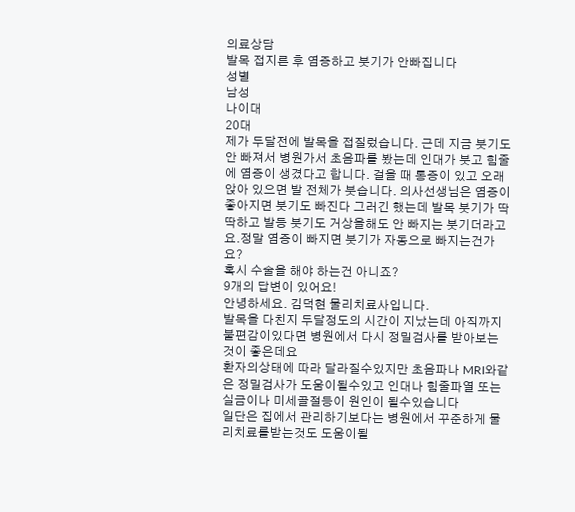의료상담
발목 접지른 후 염증하고 붓기가 안빠집니다
성별
남성
나이대
20대
제가 두달전에 발목을 접질렀습니다. 근데 지금 붓기도 안 빠져서 병원가서 초음파를 봤는데 인대가 붓고 힘줄에 염증이 생겼다고 합니다. 걸을 때 통증이 있고 오래 앉아 있으면 발 전체가 붓습니다. 의사선생님은 염증이 좋아지면 붓기도 빠진다 그러긴 했는데 발목 붓기가 딱딱하고 발등 붓기도 거상을해도 안 빠지는 붓기더라고요.정말 염증이 빠지면 붓기가 자동으로 빠지는건가요?
혹시 수술을 해야 하는건 아니죠?
9개의 답변이 있어요!
안녕하세요. 김덕현 물리치료사입니다.
발목을 다친지 두달정도의 시간이 지났는데 아직까지 불편감이있다면 병원에서 다시 정밀검사를 받아보는것이 좋은데요
환자의상태에 따라 달라질수있지만 초음파나 MRI와같은 정밀검사가 도움이될수있고 인대나 힘줄파열 또는 실금이나 미세골절등이 원인이 될수있습니다
일단은 집에서 관리하기보다는 병원에서 꾸준하게 물리치료를받는것도 도움이될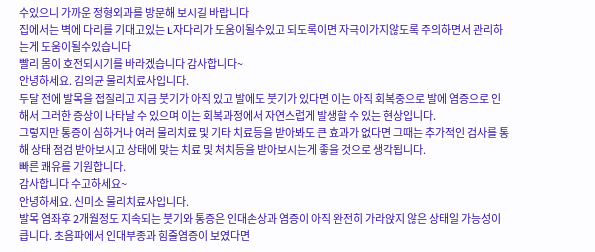수있으니 가까운 정형외과를 방문해 보시길 바랍니다
집에서는 벽에 다리를 기대고있는 L자다리가 도움이될수있고 되도록이면 자극이가지않도록 주의하면서 관리하는게 도움이될수있습니다
빨리 몸이 호전되시기를 바라겠습니다 감사합니다~
안녕하세요. 김의균 물리치료사입니다.
두달 전에 발목을 접질리고 지금 붓기가 아직 있고 발에도 붓기가 있다면 이는 아직 회복중으로 발에 염증으로 인해서 그러한 증상이 나타날 수 있으며 이는 회복과정에서 자연스럽게 발생할 수 있는 현상입니다.
그렇지만 통증이 심하거나 여러 물리치료 및 기타 치료등을 받아봐도 큰 효과가 없다면 그때는 추가적인 검사를 통해 상태 점검 받아보시고 상태에 맞는 치료 및 처치등을 받아보시는게 좋을 것으로 생각됩니다.
빠른 쾌유를 기원합니다.
감사합니다 수고하세요~
안녕하세요. 신미소 물리치료사입니다.
발목 염좌후 2개월정도 지속되는 붓기와 통증은 인대손상과 염증이 아직 완전히 가라앉지 않은 상태일 가능성이 큽니다. 초음파에서 인대부종과 힘줄염증이 보였다면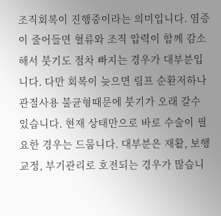조직회복이 진행중이라는 의미입니다. 염증이 줄어들면 혈류와 조직 압력이 함께 감소해서 붓기도 점차 빠지는 경우가 대부분입니다. 다만 회복이 늦으면 림프 순환저하나 관절사용 불균형때문에 붓기가 오래 갈수 있습니다. 현재 상태만으로 바로 수술이 필요한 경우는 드뭅니다. 대부분은 재활, 보행교정, 부기관리로 호전되는 경우가 많습니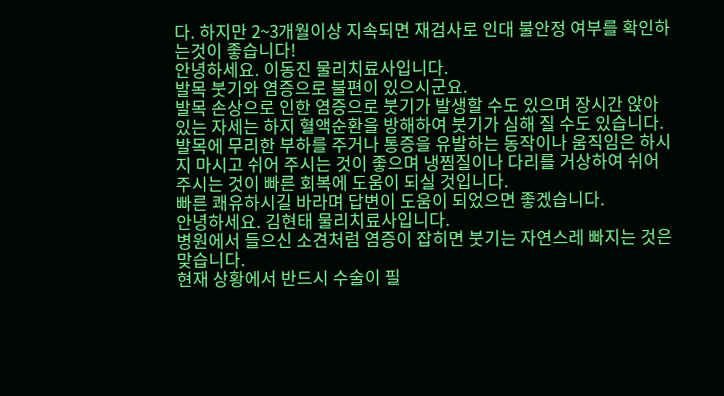다. 하지만 2~3개월이상 지속되면 재검사로 인대 불안정 여부를 확인하는것이 좋습니다!
안녕하세요. 이동진 물리치료사입니다.
발목 붓기와 염증으로 불편이 있으시군요.
발목 손상으로 인한 염증으로 붓기가 발생할 수도 있으며 장시간 앉아 있는 자세는 하지 혈액순환을 방해하여 붓기가 심해 질 수도 있습니다.
발목에 무리한 부하를 주거나 통증을 유발하는 동작이나 움직임은 하시지 마시고 쉬어 주시는 것이 좋으며 냉찜질이나 다리를 거상하여 쉬어 주시는 것이 빠른 회복에 도움이 되실 것입니다.
빠른 쾌유하시길 바라며 답변이 도움이 되었으면 좋겠습니다.
안녕하세요. 김현태 물리치료사입니다.
병원에서 들으신 소견처럼 염증이 잡히면 붓기는 자연스레 빠지는 것은 맞습니다.
현재 상황에서 반드시 수술이 필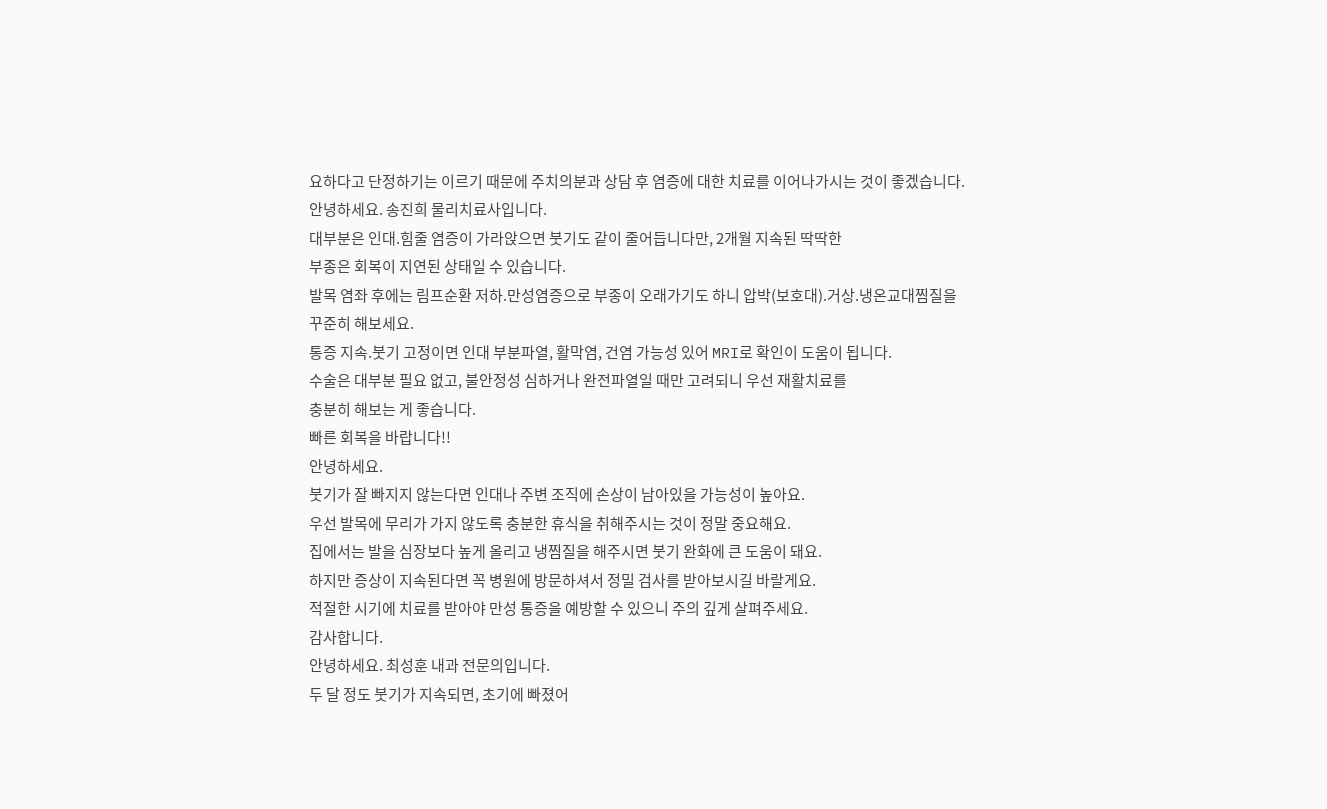요하다고 단정하기는 이르기 때문에 주치의분과 상담 후 염증에 대한 치료를 이어나가시는 것이 좋겠습니다.
안녕하세요. 송진희 물리치료사입니다.
대부분은 인대.힘줄 염증이 가라앉으면 붓기도 같이 줄어듭니다만, 2개월 지속된 딱딱한
부종은 회복이 지연된 상태일 수 있습니다.
발목 염좌 후에는 림프순환 저하.만성염증으로 부종이 오래가기도 하니 압박(보호대).거상.냉온교대찜질을
꾸준히 해보세요.
통증 지속.붓기 고정이면 인대 부분파열, 활막염, 건염 가능성 있어 MRI로 확인이 도움이 됩니다.
수술은 대부분 필요 없고, 불안정성 심하거나 완전파열일 때만 고려되니 우선 재활치료를
충분히 해보는 게 좋습니다.
빠른 회복을 바랍니다!!
안녕하세요.
붓기가 잘 빠지지 않는다면 인대나 주변 조직에 손상이 남아있을 가능성이 높아요.
우선 발목에 무리가 가지 않도록 충분한 휴식을 취해주시는 것이 정말 중요해요.
집에서는 발을 심장보다 높게 올리고 냉찜질을 해주시면 붓기 완화에 큰 도움이 돼요.
하지만 증상이 지속된다면 꼭 병원에 방문하셔서 정밀 검사를 받아보시길 바랄게요.
적절한 시기에 치료를 받아야 만성 통증을 예방할 수 있으니 주의 깊게 살펴주세요.
감사합니다.
안녕하세요. 최성훈 내과 전문의입니다.
두 달 정도 붓기가 지속되면, 초기에 빠졌어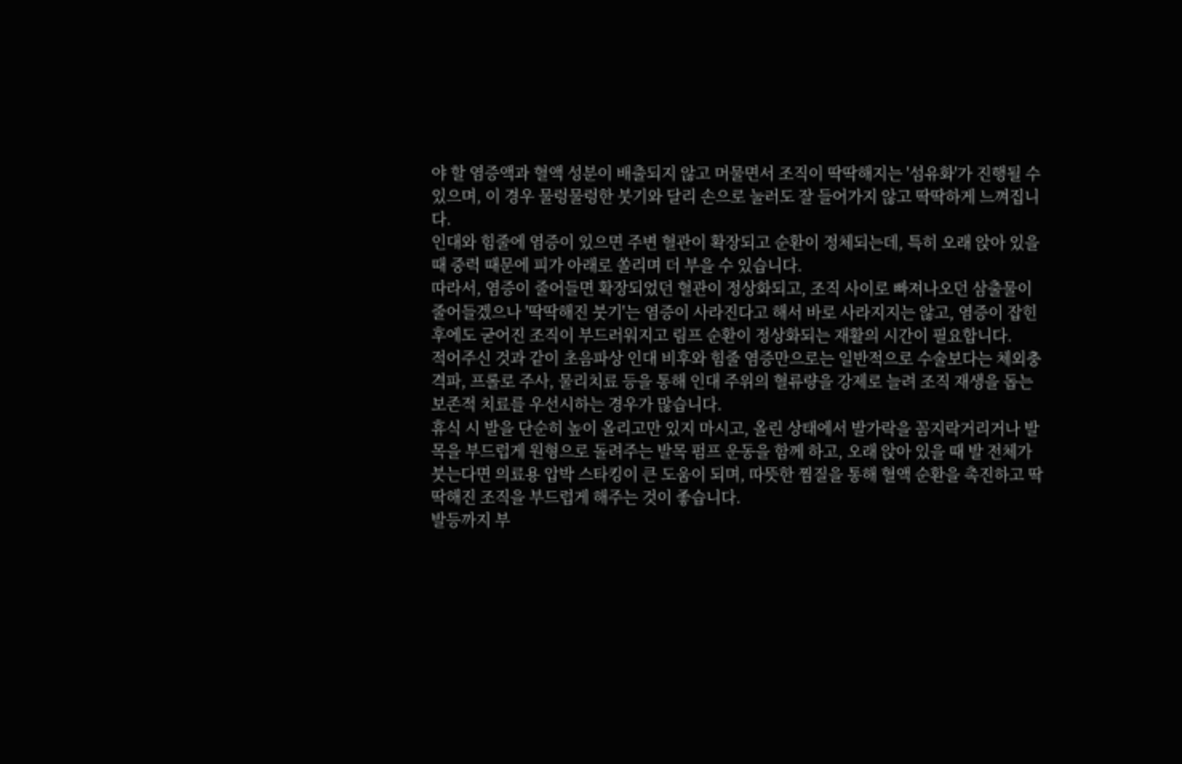야 할 염증액과 혈액 성분이 배출되지 않고 머물면서 조직이 딱딱해지는 '섬유화'가 진행될 수 있으며, 이 경우 물렁물렁한 붓기와 달리 손으로 눌러도 잘 들어가지 않고 딱딱하게 느껴집니다.
인대와 힘줄에 염증이 있으면 주변 혈관이 확장되고 순환이 정체되는데, 특히 오래 앉아 있을 때 중력 때문에 피가 아래로 쏠리며 더 부을 수 있습니다.
따라서, 염증이 줄어들면 확장되었던 혈관이 정상화되고, 조직 사이로 빠져나오던 삼출물이 줄어들겠으나 '딱딱해진 붓기'는 염증이 사라진다고 해서 바로 사라지지는 않고, 염증이 잡힌 후에도 굳어진 조직이 부드러워지고 림프 순환이 정상화되는 재활의 시간이 필요합니다.
적어주신 것과 같이 초음파상 인대 비후와 힘줄 염증만으로는 일반적으로 수술보다는 체외충격파, 프롤로 주사, 물리치료 등을 통해 인대 주위의 혈류량을 강제로 늘려 조직 재생을 돕는 보존적 치료를 우선시하는 경우가 많습니다.
휴식 시 발을 단순히 높이 올리고만 있지 마시고, 올린 상태에서 발가락을 꼼지락거리거나 발목을 부드럽게 원형으로 돌려주는 발목 펌프 운동을 함께 하고, 오래 앉아 있을 때 발 전체가 붓는다면 의료용 압박 스타킹이 큰 도움이 되며, 따뜻한 찜질을 통해 혈액 순환을 촉진하고 딱딱해진 조직을 부드럽게 해주는 것이 좋습니다.
발등까지 부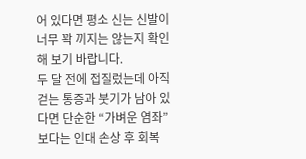어 있다면 평소 신는 신발이 너무 꽉 끼지는 않는지 확인해 보기 바랍니다.
두 달 전에 접질렀는데 아직 걷는 통증과 붓기가 남아 있다면 단순한 “가벼운 염좌”보다는 인대 손상 후 회복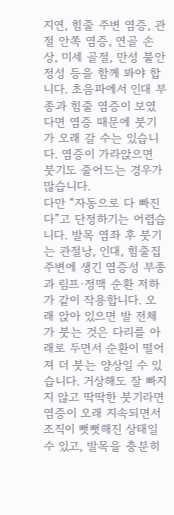지연, 힘줄 주변 염증, 관절 안쪽 염증, 연골 손상, 미세 골절, 만성 불안정성 등을 함께 봐야 합니다. 초음파에서 인대 부종과 힘줄 염증이 보였다면 염증 때문에 붓기가 오래 갈 수는 있습니다. 염증이 가라앉으면 붓기도 줄어드는 경우가 많습니다.
다만 “자동으로 다 빠진다”고 단정하기는 어렵습니다. 발목 염좌 후 붓기는 관절낭, 인대, 힘줄집 주변에 생긴 염증성 부종과 림프·정맥 순환 저하가 같이 작용합니다. 오래 앉아 있으면 발 전체가 붓는 것은 다리를 아래로 두면서 순환이 떨어져 더 붓는 양상일 수 있습니다. 거상해도 잘 빠지지 않고 딱딱한 붓기라면 염증이 오래 지속되면서 조직이 뻣뻣해진 상태일 수 있고, 발목을 충분히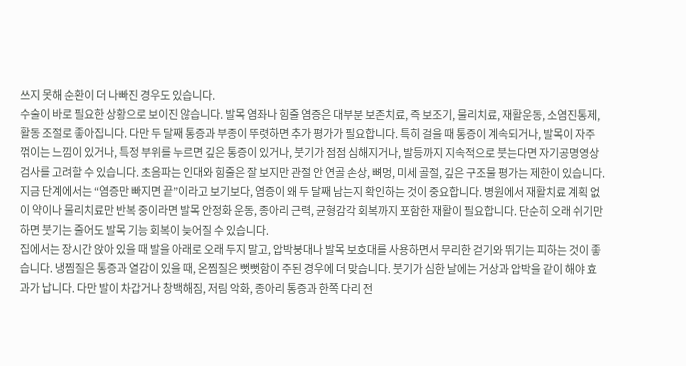쓰지 못해 순환이 더 나빠진 경우도 있습니다.
수술이 바로 필요한 상황으로 보이진 않습니다. 발목 염좌나 힘줄 염증은 대부분 보존치료, 즉 보조기, 물리치료, 재활운동, 소염진통제, 활동 조절로 좋아집니다. 다만 두 달째 통증과 부종이 뚜렷하면 추가 평가가 필요합니다. 특히 걸을 때 통증이 계속되거나, 발목이 자주 꺾이는 느낌이 있거나, 특정 부위를 누르면 깊은 통증이 있거나, 붓기가 점점 심해지거나, 발등까지 지속적으로 붓는다면 자기공명영상 검사를 고려할 수 있습니다. 초음파는 인대와 힘줄은 잘 보지만 관절 안 연골 손상, 뼈멍, 미세 골절, 깊은 구조물 평가는 제한이 있습니다.
지금 단계에서는 “염증만 빠지면 끝”이라고 보기보다, 염증이 왜 두 달째 남는지 확인하는 것이 중요합니다. 병원에서 재활치료 계획 없이 약이나 물리치료만 반복 중이라면 발목 안정화 운동, 종아리 근력, 균형감각 회복까지 포함한 재활이 필요합니다. 단순히 오래 쉬기만 하면 붓기는 줄어도 발목 기능 회복이 늦어질 수 있습니다.
집에서는 장시간 앉아 있을 때 발을 아래로 오래 두지 말고, 압박붕대나 발목 보호대를 사용하면서 무리한 걷기와 뛰기는 피하는 것이 좋습니다. 냉찜질은 통증과 열감이 있을 때, 온찜질은 뻣뻣함이 주된 경우에 더 맞습니다. 붓기가 심한 날에는 거상과 압박을 같이 해야 효과가 납니다. 다만 발이 차갑거나 창백해짐, 저림 악화, 종아리 통증과 한쪽 다리 전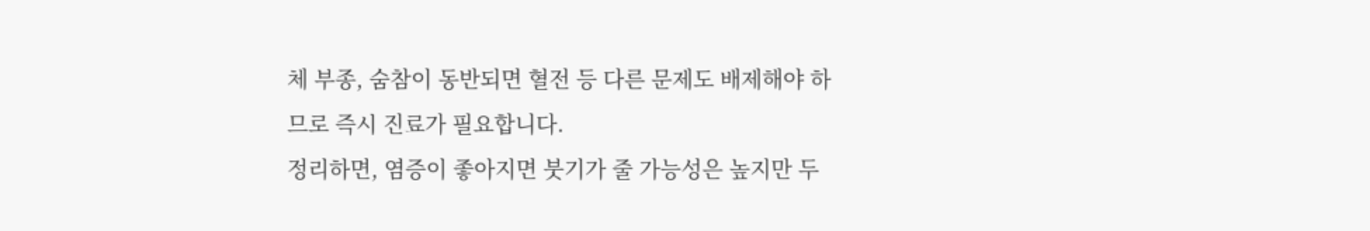체 부종, 숨참이 동반되면 혈전 등 다른 문제도 배제해야 하므로 즉시 진료가 필요합니다.
정리하면, 염증이 좋아지면 붓기가 줄 가능성은 높지만 두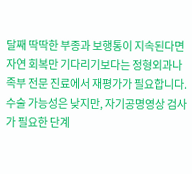달째 딱딱한 부종과 보행통이 지속된다면 자연 회복만 기다리기보다는 정형외과나 족부 전문 진료에서 재평가가 필요합니다. 수술 가능성은 낮지만, 자기공명영상 검사가 필요한 단계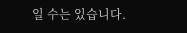일 수는 있습니다.